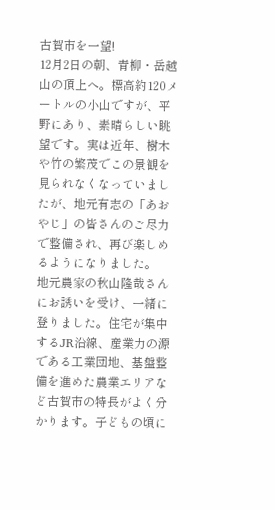古賀市を一望!
12月2日の朝、青柳・岳越山の頂上へ。標高約120メートルの小山ですが、平野にあり、素晴らしい眺望です。実は近年、樹木や竹の繁茂でこの景観を見られなくなっていましたが、地元有志の「あおやじ」の皆さんのご尽力で整備され、再び楽しめるようになりました。
地元農家の秋山隆哉さんにお誘いを受け、一緒に登りました。住宅が集中するJR沿線、産業力の源である工業団地、基盤整備を進めた農業エリアなど古賀市の特長がよく分かります。子どもの頃に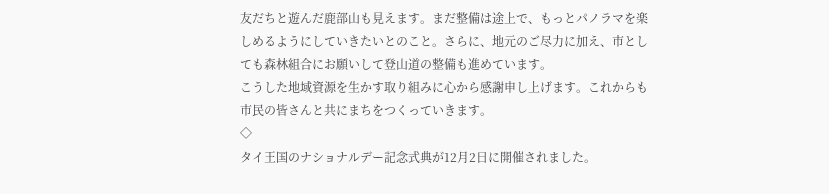友だちと遊んだ鹿部山も見えます。まだ整備は途上で、もっとパノラマを楽しめるようにしていきたいとのこと。さらに、地元のご尽力に加え、市としても森林組合にお願いして登山道の整備も進めています。
こうした地域資源を生かす取り組みに心から感謝申し上げます。これからも市民の皆さんと共にまちをつくっていきます。
◇
タイ王国のナショナルデー記念式典が12月2日に開催されました。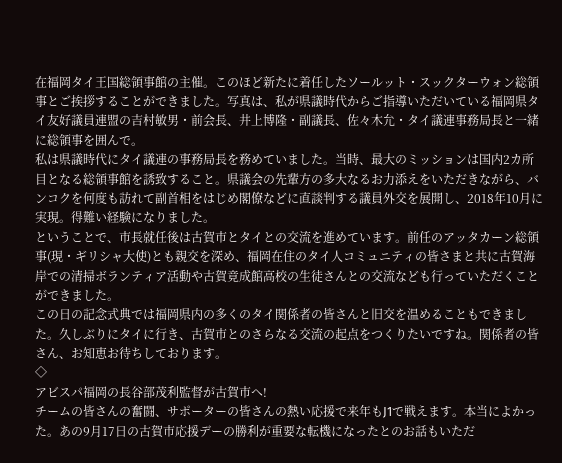在福岡タイ王国総領事館の主催。このほど新たに着任したソールット・スックターウォン総領事とご挨拶することができました。写真は、私が県議時代からご指導いただいている福岡県タイ友好議員連盟の吉村敏男・前会長、井上博隆・副議長、佐々木允・タイ議連事務局長と一緒に総領事を囲んで。
私は県議時代にタイ議連の事務局長を務めていました。当時、最大のミッションは国内2カ所目となる総領事館を誘致すること。県議会の先輩方の多大なるお力添えをいただきながら、バンコクを何度も訪れて副首相をはじめ閣僚などに直談判する議員外交を展開し、2018年10月に実現。得難い経験になりました。
ということで、市長就任後は古賀市とタイとの交流を進めています。前任のアッタカーン総領事(現・ギリシャ大使)とも親交を深め、福岡在住のタイ人コミュニティの皆さまと共に古賀海岸での清掃ボランティア活動や古賀竟成館高校の生徒さんとの交流なども行っていただくことができました。
この日の記念式典では福岡県内の多くのタイ関係者の皆さんと旧交を温めることもできました。久しぶりにタイに行き、古賀市とのさらなる交流の起点をつくりたいですね。関係者の皆さん、お知恵お待ちしております。
◇
アビスパ福岡の長谷部茂利監督が古賀市へ!
チームの皆さんの奮闘、サポーターの皆さんの熱い応援で来年もJ1で戦えます。本当によかった。あの9月17日の古賀市応援デーの勝利が重要な転機になったとのお話もいただ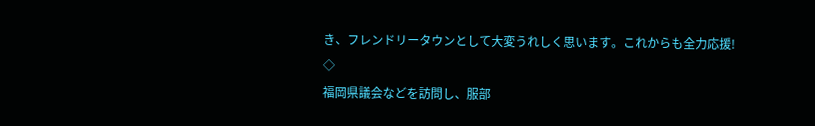き、フレンドリータウンとして大変うれしく思います。これからも全力応援!
◇
福岡県議会などを訪問し、服部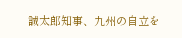誠太郎知事、九州の自立を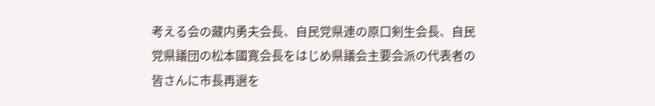考える会の藏内勇夫会長、自民党県連の原口剣生会長、自民党県議団の松本國寛会長をはじめ県議会主要会派の代表者の皆さんに市長再選を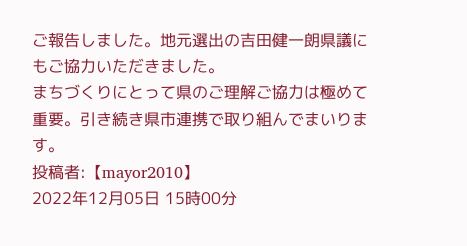ご報告しました。地元選出の吉田健一朗県議にもご協力いただきました。
まちづくりにとって県のご理解ご協力は極めて重要。引き続き県市連携で取り組んでまいります。
投稿者:【mayor2010】
2022年12月05日 15時00分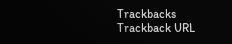Trackbacks
Trackback URL